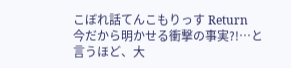こぼれ話てんこもりっす Return
今だから明かせる衝撃の事実?!…と言うほど、大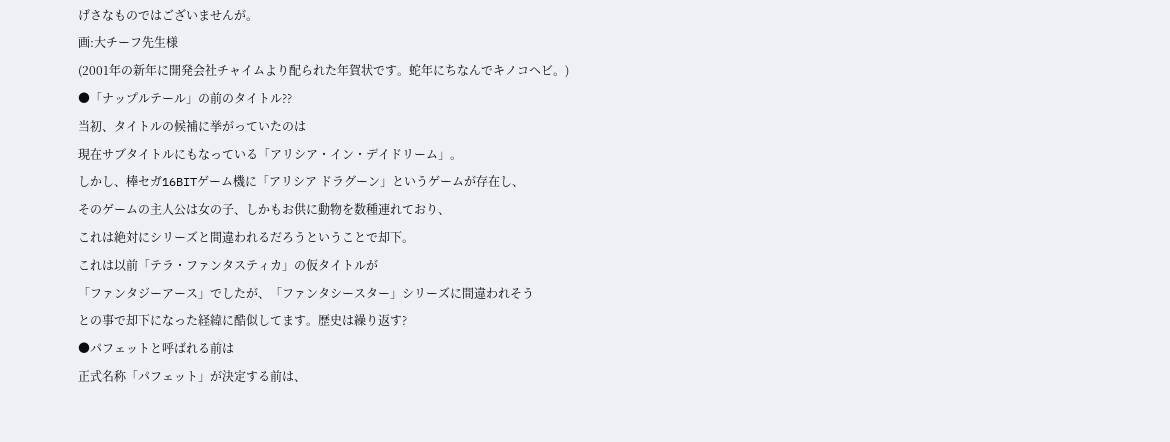げさなものではございませんが。
画:大チーフ先生様
(2001年の新年に開発会社チャイムより配られた年賀状です。蛇年にちなんでキノコヘビ。)
●「ナップルテール」の前のタイトル??
当初、タイトルの候補に挙がっていたのは
現在サブタイトルにもなっている「アリシア・イン・デイドリーム」。
しかし、棒セガ16BITゲーム機に「アリシア ドラグーン」というゲームが存在し、
そのゲームの主人公は女の子、しかもお供に動物を数種連れており、
これは絶対にシリーズと間違われるだろうということで却下。
これは以前「テラ・ファンタスティカ」の仮タイトルが
「ファンタジーアース」でしたが、「ファンタシースター」シリーズに間違われそう
との事で却下になった経緯に酷似してます。歴史は繰り返す?
●パフェットと呼ばれる前は
正式名称「パフェット」が決定する前は、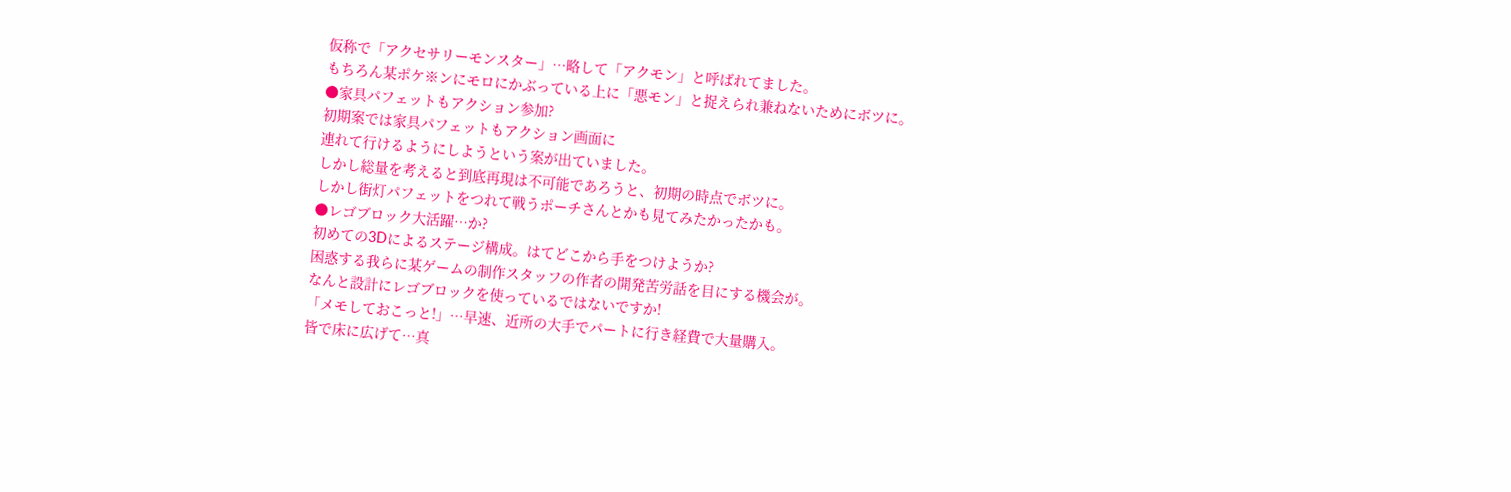仮称で「アクセサリーモンスター」…略して「アクモン」と呼ばれてました。
もちろん某ポケ※ンにモロにかぶっている上に「悪モン」と捉えられ兼ねないためにボツに。
●家具パフェットもアクション参加?
初期案では家具パフェットもアクション画面に
連れて行けるようにしようという案が出ていました。
しかし総量を考えると到底再現は不可能であろうと、初期の時点でボツに。
しかし街灯パフェットをつれて戦うポーチさんとかも見てみたかったかも。
●レゴブロック大活躍…か?
初めての3Dによるステージ構成。はてどこから手をつけようか?
困惑する我らに某ゲームの制作スタッフの作者の開発苦労話を目にする機会が。
なんと設計にレゴブロックを使っているではないですか!
「メモしておこっと!」…早速、近所の大手でパートに行き経費で大量購入。
皆で床に広げて…真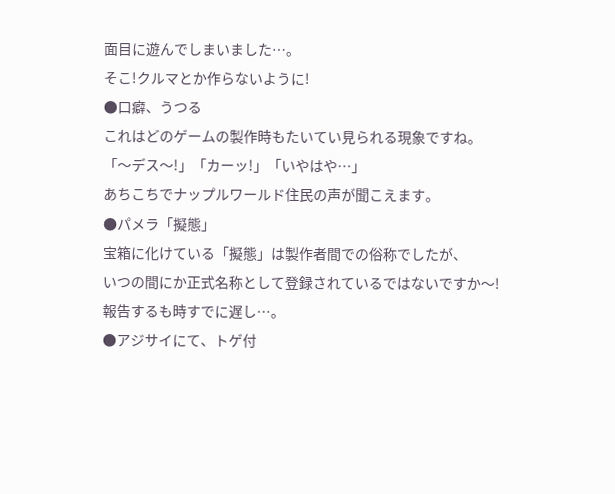面目に遊んでしまいました…。
そこ!クルマとか作らないように!
●口癖、うつる
これはどのゲームの製作時もたいてい見られる現象ですね。
「〜デス〜!」「カーッ!」「いやはや…」
あちこちでナップルワールド住民の声が聞こえます。
●パメラ「擬態」
宝箱に化けている「擬態」は製作者間での俗称でしたが、
いつの間にか正式名称として登録されているではないですか〜!
報告するも時すでに遅し…。
●アジサイにて、トゲ付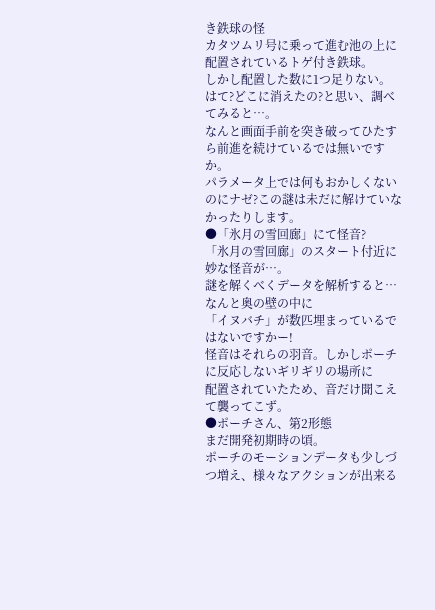き鉄球の怪
カタツムリ号に乗って進む池の上に配置されているトゲ付き鉄球。
しかし配置した数に1つ足りない。はて?どこに消えたの?と思い、調べてみると…。
なんと画面手前を突き破ってひたすら前進を続けているでは無いですか。
パラメータ上では何もおかしくないのにナゼ?この謎は未だに解けていなかったりします。
●「氷月の雪回廊」にて怪音?
「氷月の雪回廊」のスタート付近に妙な怪音が…。
謎を解くべくデータを解析すると…なんと奥の壁の中に
「イヌバチ」が数匹埋まっているではないですかー!
怪音はそれらの羽音。しかしポーチに反応しないギリギリの場所に
配置されていたため、音だけ聞こえて襲ってこず。
●ポーチさん、第2形態
まだ開発初期時の頃。
ポーチのモーションデータも少しづつ増え、様々なアクションが出来る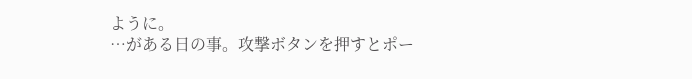ように。
…がある日の事。攻撃ボタンを押すとポー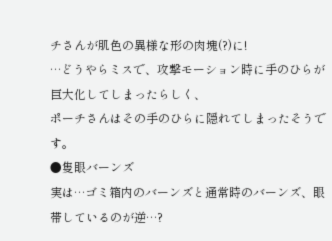チさんが肌色の異様な形の肉塊(?)に!
…どうやらミスで、攻撃モーション時に手のひらが巨大化してしまったらしく、
ポーチさんはその手のひらに隠れてしまったそうです。
●隻眼バーンズ
実は…ゴミ箱内のバーンズと通常時のバーンズ、眼帯しているのが逆…?